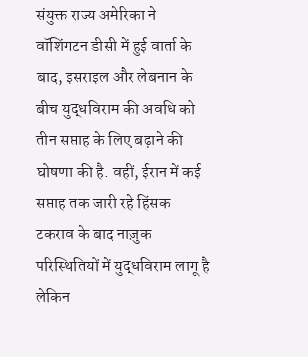संयुक्त राज्य अमेरिका ने वॉशिंगटन डीसी में हुई वार्ता के बाद, इसराइल और लेबनान के बीच युद्धविराम की अवधि को तीन सप्ताह के लिए बढ़ाने की घोषणा की है. वहीं, ईरान में कई सप्ताह तक जारी रहे हिंसक टकराव के बाद नाज़ुक परिस्थितियों में युद्धविराम लागू है लेकिन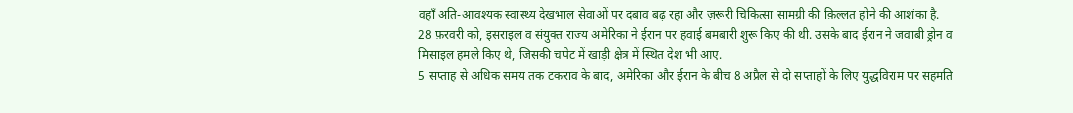वहाँ अति-आवश्यक स्वास्थ्य देखभाल सेवाओं पर दबाव बढ़ रहा और ज़रूरी चिकित्सा सामग्री की क़िल्लत होने की आशंका है.
28 फ़रवरी को, इसराइल व संयुक्त राज्य अमेरिका ने ईरान पर हवाई बमबारी शुरू किए की थी. उसके बाद ईरान ने जवाबी ड्रोन व मिसाइल हमले किए थे, जिसकी चपेट में खाड़ी क्षेत्र में स्थित देश भी आए.
5 सप्ताह से अधिक समय तक टकराव के बाद, अमेरिका और ईरान के बीच 8 अप्रैल से दो सप्ताहों के लिए युद्धविराम पर सहमति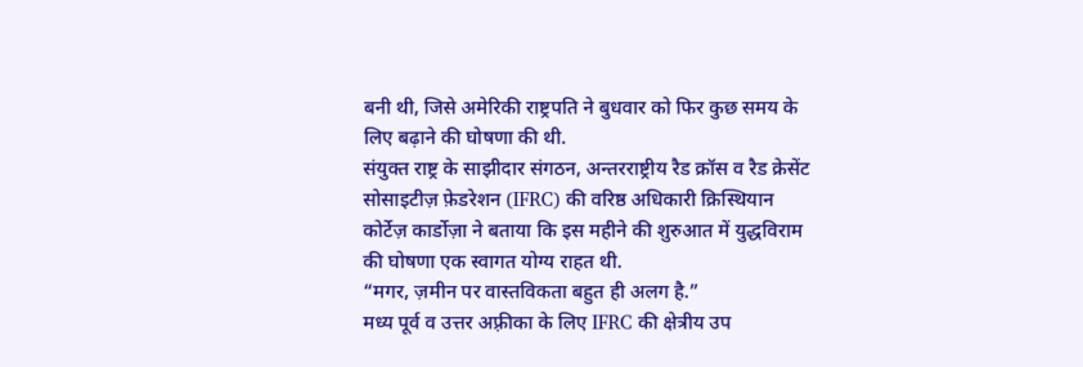बनी थी, जिसे अमेरिकी राष्ट्रपति ने बुधवार को फिर कुछ समय के लिए बढ़ाने की घोषणा की थी.
संयुक्त राष्ट्र के साझीदार संगठन, अन्तरराष्ट्रीय रैड क्रॉस व रैड क्रेसेंट सोसाइटीज़ फ़ेडरेशन (IFRC) की वरिष्ठ अधिकारी क्रिस्थियान कोर्टेज़ कार्डोज़ा ने बताया कि इस महीने की शुरुआत में युद्धविराम की घोषणा एक स्वागत योग्य राहत थी.
“मगर, ज़मीन पर वास्तविकता बहुत ही अलग है.”
मध्य पूर्व व उत्तर अफ़्रीका के लिए IFRC की क्षेत्रीय उप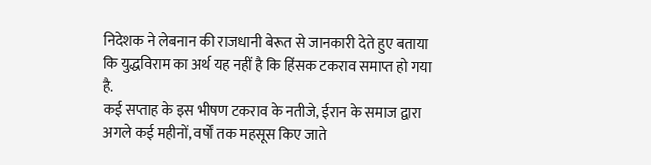निदेशक ने लेबनान की राजधानी बेरूत से जानकारी देते हुए बताया कि युद्धविराम का अर्थ यह नहीं है कि हिंसक टकराव समाप्त हो गया है.
कई सप्ताह के इस भीषण टकराव के नतीजे, ईरान के समाज द्वारा अगले कई महीनों, वर्षों तक महसूस किए जाते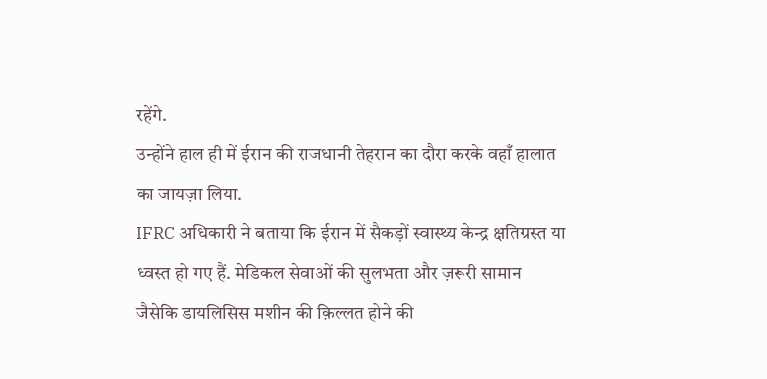रहेंगे.
उन्होंने हाल ही में ईरान की राजधानी तेहरान का दौरा करके वहाँ हालात का जायज़ा लिया.
IFRC अधिकारी ने बताया कि ईरान में सैकड़ों स्वास्थ्य केन्द्र क्षतिग्रस्त या ध्वस्त हो गए हैं. मेडिकल सेवाओं की सुलभता और ज़रूरी सामान जैसेकि डायलिसिस मशीन की क़िल्लत होने की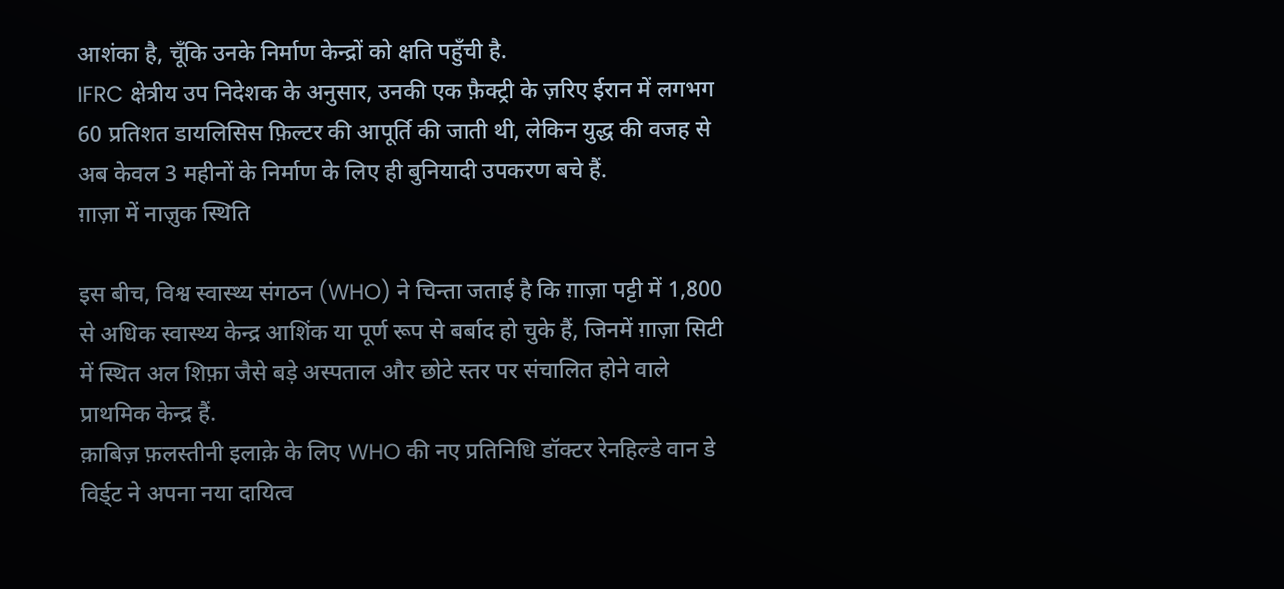आशंका है, चूँकि उनके निर्माण केन्द्रों को क्षति पहुँची है.
IFRC क्षेत्रीय उप निदेशक के अनुसार, उनकी एक फ़ैक्ट्री के ज़रिए ईरान में लगभग 60 प्रतिशत डायलिसिस फ़िल्टर की आपूर्ति की जाती थी, लेकिन युद्ध की वजह से अब केवल 3 महीनों के निर्माण के लिए ही बुनियादी उपकरण बचे हैं.
ग़ाज़ा में नाज़ुक स्थिति

इस बीच, विश्व स्वास्थ्य संगठन (WHO) ने चिन्ता जताई है कि ग़ाज़ा पट्टी में 1,800 से अधिक स्वास्थ्य केन्द्र आशिंक या पूर्ण रूप से बर्बाद हो चुके हैं, जिनमें ग़ाज़ा सिटी में स्थित अल शिफ़ा जैसे बड़े अस्पताल और छोटे स्तर पर संचालित होने वाले प्राथमिक केन्द्र हैं.
क़ाबिज़ फ़लस्तीनी इलाक़े के लिए WHO की नए प्रतिनिधि डॉक्टर रेनहिल्डे वान डे विर्ड्ट ने अपना नया दायित्व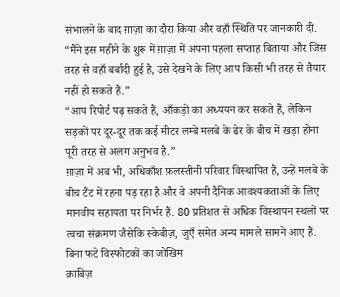संभालने के बाद ग़ाज़ा का दौरा किया और वहाँ स्थिति पर जानकारी दी.
“मैंने इस महीने के शुरू में ग़ाज़ा में अपना पहला सप्ताह बिताया और जिस तरह से वहाँ बर्बादी हुई है, उसे देखने के लिए आप किसी भी तरह से तैयार नहीं हो सकते हैं.”
“आप रिपोर्ट पढ़ सकते हैं, आँकड़ों का अध्ययन कर सकते हैं, लेकिन सड़कों पर दूर-दूर तक कई मीटर लम्बे मलबे के ढेर के बीच में खड़ा होना पूरी तरह से अलग अनुभव है.”
ग़ाज़ा में अब भी, अधिकाँश फ़लस्तीनी परिवार विस्थापित हैं, उन्हें मलबे के बीच टैंट में रहना पड़ रहा है और वे अपनी दैनिक आवश्यकताओं के लिए मानवीय सहायता पर निर्भर हैं. 80 प्रतिशत से अधिक विस्थापन स्थलों पर त्वचा संक्रमण जैसेकि स्केबीज़, जुएँ समेत अन्य मामले सामने आए हैं.
बिना फटे विस्फोटकों का जोखिम
क़ाबिज़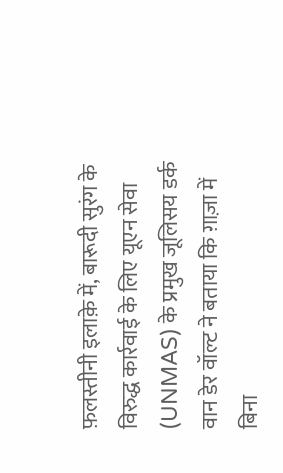फ़लस्तीनी इलाक़े में, बारूदी सुरंग के विरुद्ध कार्रवाई के लिए यूएन सेवा (UNMAS) के प्रमुख जूलिसय डर्क वान डेर वॉल्ट ने बताया कि ग़ाज़ा में बिना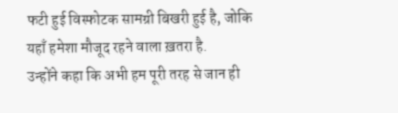फटी हुई विस्फोटक सामग्री बिखरी हुई है, जोकि यहाँ हमेशा मौजूद रहने वाला ख़तरा है.
उन्होंने कहा कि अभी हम पूरी तरह से जान ही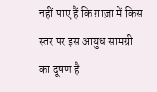नहीं पाए हैं कि ग़ाज़ा में किस स्तर पर इस आयुध सामग्री का दूषण है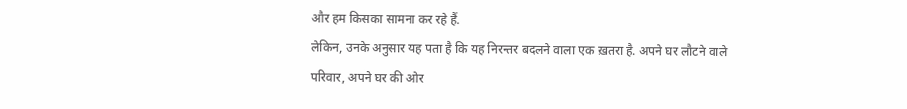और हम किसका सामना कर रहे हैं.
लेकिन, उनके अनुसार यह पता है कि यह निरन्तर बदलने वाला एक ख़तरा है. अपने घर लौटने वाले परिवार, अपने घर की ओर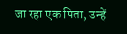जा रहा एक पिता, उन्हें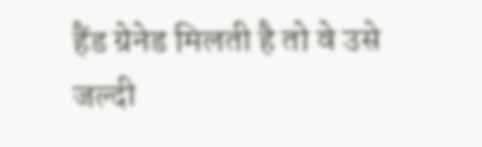हैंड ग्रेनेड मिलती है तो वे उसे जल्दी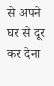से अपने घर से दूर कर देना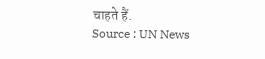चाहते हैं.
Source : UN News